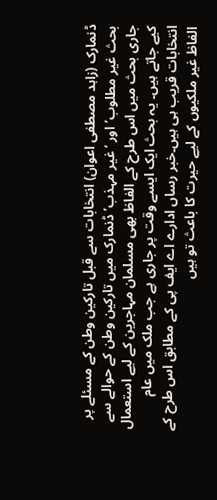ڈنمارک (زاہد مصطفی اعوان) انتخابات سے قبل تارکین وطن کے مسئلے پر بحث غیر مطلوب’ اور ‘غیر مہذب’ ڈنمارک میں تارکین وطن کے حوالے سے جاری بحث میں اس طرح کے الفاظ بھی مسلمان مہاجرین کے لیے استعمال کیے جاتے ہیں۔ یہ بحث ایک ایسے وقت پر جاری ہے جب ملک میں عام انتخابات قریب ہی ہیں۔خبر رساں ادارے اے ایف پی کے مطابق اس طرح کے الفاظ غیر ملکیوں کے لیے حیرت کا باعث تو ہیں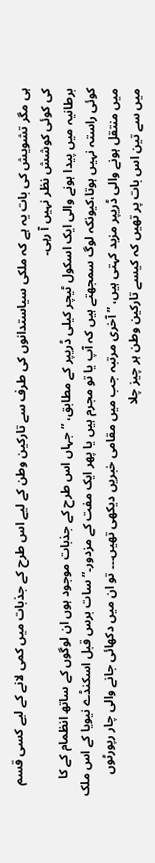ہی مگر تشویش کی بات یہ ہے کہ ملکی سیاستدانوں کی طرف سے تارکین وطن کے لیے اس طرح کے جذبات میں کمی لانے کے لیے کسی قسم کی کوئی کوشش نظر نہیں آ رہی۔
برطانیہ میں پیدا ہونے والی ایک اسکول ٹیچر کیلی ڈریپر کے مطابق، ”جہاں اس طرح کے جذبات موجود ہوں ان لوگوں کے ساتھ انظمام کے کا کوئی راستہ نہیں ہوتا،کیونکہ لوگ سمجھتے ہیں کہ آپ یا تو مجرم ہیں یا پھر ایک مفت کے مزدور۔” سات برس قبل اسکنڈے نیویا کے اس ملک میں منتقل ہونے والی ڈریپر مزید کہتی ہیں، ”آخری مرتبہ جب میں مقامی خبریں دیکھی تھیں۔۔۔ تو ان میں دکھائی جانے والی چار رپورٹوں میں سے تین اس بات پر تھیں کہ کیسے تارکین وطن ہر چیز چلا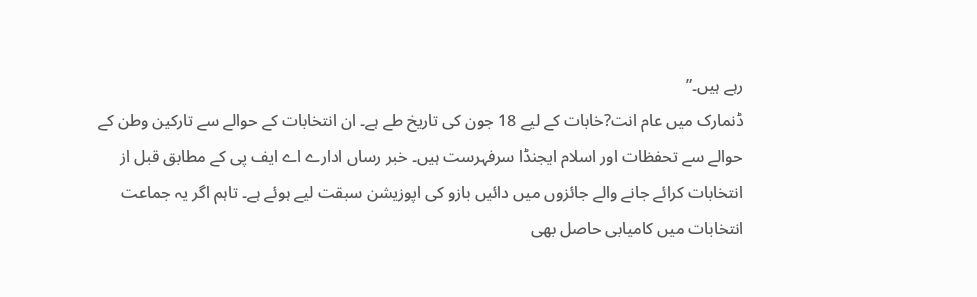رہے ہیں۔”
ڈنمارک میں عام انت?خابات کے لیے 18 جون کی تاریخ طے ہے۔ ان انتخابات کے حوالے سے تارکین وطن کے حوالے سے تحفظات اور اسلام ایجنڈا سرفہرست ہیں۔ خبر رساں ادارے اے ایف پی کے مطابق قبل از انتخابات کرائے جانے والے جائزوں میں دائیں بازو کی اپوزیشن سبقت لیے ہوئے ہے۔ تاہم اگر یہ جماعت انتخابات میں کامیابی حاصل بھی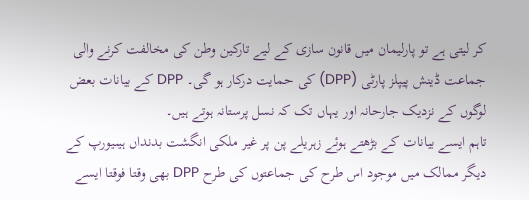کر لیتی ہے تو پارلیمان میں قانون سازی کے لیے تارکین وطن کی مخالفت کرنے والی جماعت ڈینش پیپلز پارٹی (DPP) کی حمایت درکار ہو گی۔ DPP کے بیانات بعض لوگوں کے نزدیک جارحانہ اور یہاں تک کہ نسل پرستانہ ہوتے ہیں۔
تاہم ایسے بیانات کے بڑھتے ہوئے زہریلے پن پر غیر ملکی انگشت بدنداں ہیںیورپ کے دیگر ممالک میں موجود اس طرح کی جماعتوں کی طرح DPP بھی وقتا فوقتا ایسے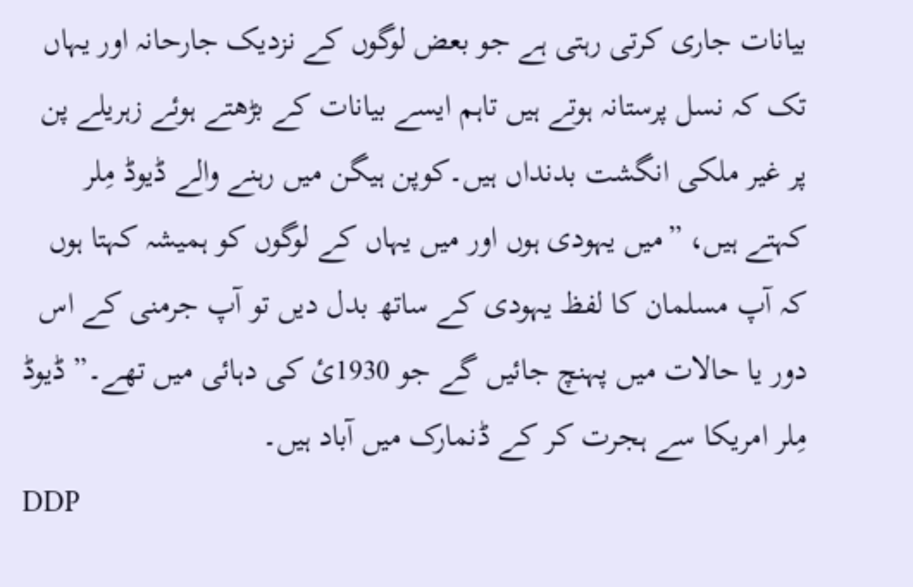بیانات جاری کرتی رہتی ہے جو بعض لوگوں کے نزدیک جارحانہ اور یہاں تک کہ نسل پرستانہ ہوتے ہیں تاہم ایسے بیانات کے بڑھتے ہوئے زہریلے پن پر غیر ملکی انگشت بدنداں ہیں۔کوپن ہیگن میں رہنے والے ڈیوڈ مِلر کہتے ہیں، ”میں یہودی ہوں اور میں یہاں کے لوگوں کو ہمیشہ کہتا ہوں کہ آپ مسلمان کا لفظ یہودی کے ساتھ بدل دیں تو آپ جرمنی کے اس دور یا حالات میں پہنچ جائیں گے جو 1930ئ کی دہائی میں تھے۔” ڈیوڈ مِلر امریکا سے ہجرت کر کے ڈنمارک میں آباد ہیں۔
DDP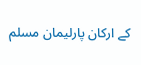کے ارکان پارلیمان مسلم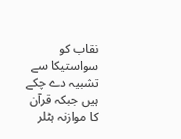نقاب کو سواستیکا سے تشبیہ دے چکے ہیں جبکہ قرآن کا موازنہ ہٹلر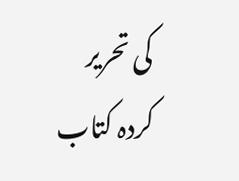کی تحریر کردہ کتاب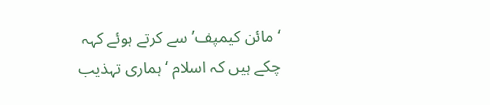‘مائن کیمپف’ سے کرتے ہوئے کہہ چکے ہیں کہ اسلام ‘ہماری تہذیب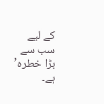کے لیے سب سے بڑا خطرہ’ ہے۔